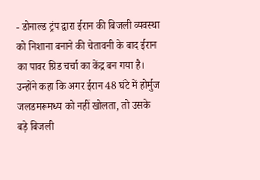- डोनाल्ड ट्रंप द्वारा ईरान की बिजली व्यवस्था को निशाना बनाने की चेतावनी के बाद ईरान का पावर ग्रिड चर्चा का केंद्र बन गया है। उन्होंने कहा कि अगर ईरान 48 घंटे में होर्मुज जलडमरूमध्य को नहीं खोलता, तो उसके बड़े बिजली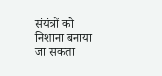संयंत्रों को निशाना बनाया जा सकता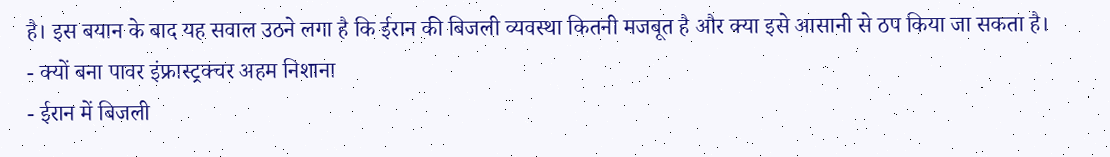है। इस बयान के बाद यह सवाल उठने लगा है कि ईरान की बिजली व्यवस्था कितनी मजबूत है और क्या इसे आसानी से ठप किया जा सकता है।
- क्यों बना पावर इंफ्रास्ट्रक्चर अहम निशाना
- ईरान में बिजली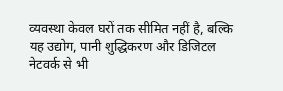व्यवस्था केवल घरों तक सीमित नहीं है, बल्कि यह उद्योग, पानी शुद्धिकरण और डिजिटल नेटवर्क से भी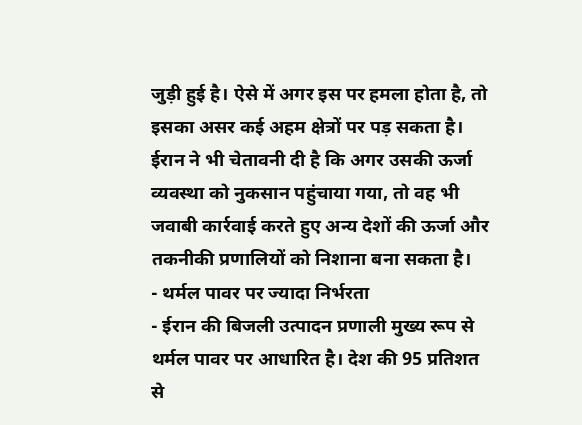जुड़ी हुई है। ऐसे में अगर इस पर हमला होता है, तो इसका असर कई अहम क्षेत्रों पर पड़ सकता है। ईरान ने भी चेतावनी दी है कि अगर उसकी ऊर्जा व्यवस्था को नुकसान पहुंचाया गया, तो वह भी जवाबी कार्रवाई करते हुए अन्य देशों की ऊर्जा और तकनीकी प्रणालियों को निशाना बना सकता है।
- थर्मल पावर पर ज्यादा निर्भरता
- ईरान की बिजली उत्पादन प्रणाली मुख्य रूप से थर्मल पावर पर आधारित है। देश की 95 प्रतिशत से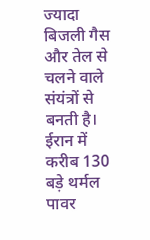ज्यादा बिजली गैस और तेल से चलने वाले संयंत्रों से बनती है। ईरान में करीब 130 बड़े थर्मल पावर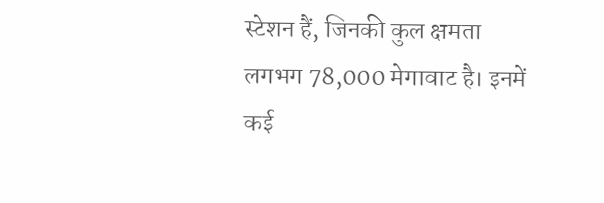स्टेशन हैं, जिनकी कुल क्षमता लगभग 78,000 मेगावाट है। इनमें कई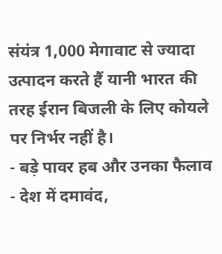संयंत्र 1,000 मेगावाट से ज्यादा उत्पादन करते हैं यानी भारत की तरह ईरान बिजली के लिए कोयले पर निर्भर नहीं है।
- बड़े पावर हब और उनका फैलाव
- देश में दमावंद,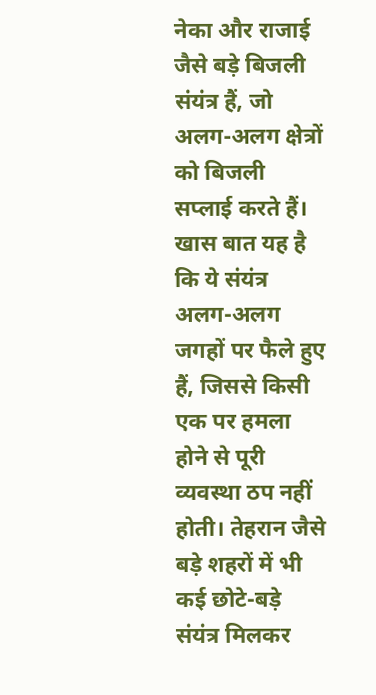नेका और राजाई जैसे बड़े बिजली संयंत्र हैं, जो अलग-अलग क्षेत्रों को बिजली सप्लाई करते हैं। खास बात यह है कि ये संयंत्र अलग-अलग जगहों पर फैले हुए हैं, जिससे किसी एक पर हमला होने से पूरी व्यवस्था ठप नहीं होती। तेहरान जैसे बड़े शहरों में भी कई छोटे-बड़े संयंत्र मिलकर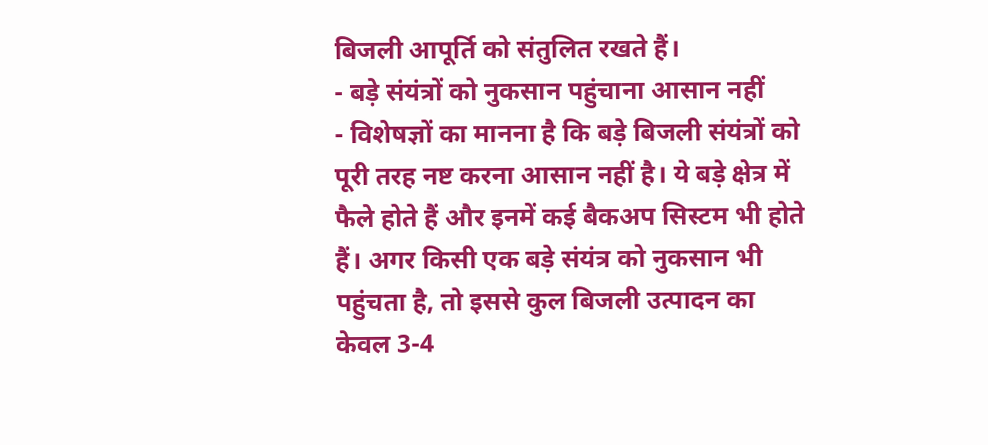बिजली आपूर्ति को संतुलित रखते हैं।
- बड़े संयंत्रों को नुकसान पहुंचाना आसान नहीं
- विशेषज्ञों का मानना है कि बड़े बिजली संयंत्रों को पूरी तरह नष्ट करना आसान नहीं है। ये बड़े क्षेत्र में फैले होते हैं और इनमें कई बैकअप सिस्टम भी होते हैं। अगर किसी एक बड़े संयंत्र को नुकसान भी पहुंचता है, तो इससे कुल बिजली उत्पादन का केवल 3-4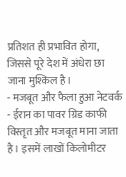प्रतिशत ही प्रभावित होगा, जिससे पूरे देश में अंधेरा छा जाना मुश्किल है।
- मजबूत और फैला हुआ नेटवर्क
- ईरान का पावर ग्रिड काफी विस्तृत और मजबूत माना जाता है। इसमें लाखों किलोमीटर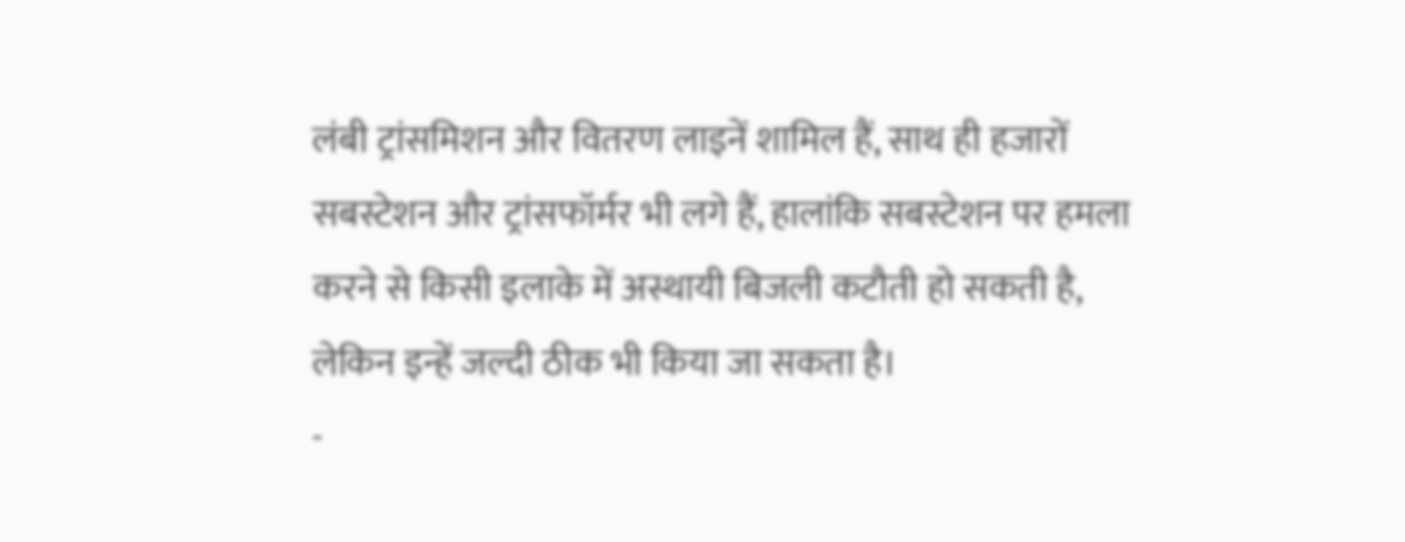लंबी ट्रांसमिशन और वितरण लाइनें शामिल हैं, साथ ही हजारों सबस्टेशन और ट्रांसफॉर्मर भी लगे हैं, हालांकि सबस्टेशन पर हमला करने से किसी इलाके में अस्थायी बिजली कटौती हो सकती है, लेकिन इन्हें जल्दी ठीक भी किया जा सकता है।
-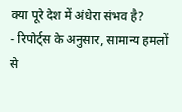क्या पूरे देश में अंधेरा संभव है?
- रिपोर्ट्स के अनुसार, सामान्य हमलों से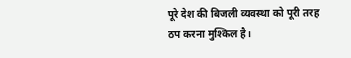पूरे देश की बिजली व्यवस्था को पूरी तरह ठप करना मुश्किल है।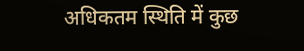अधिकतम स्थिति में कुछ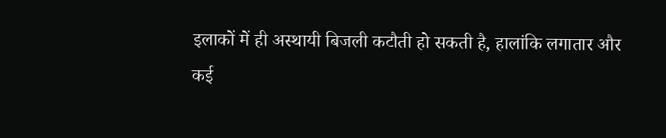इलाकों में ही अस्थायी बिजली कटौती हो सकती है, हालांकि लगातार और कई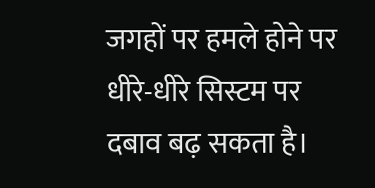जगहों पर हमले होने पर धीरे-धीरे सिस्टम पर दबाव बढ़ सकता है।